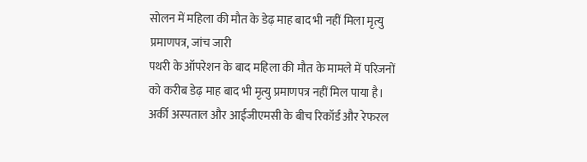सोलन में महिला की मौत के डेढ़ माह बाद भी नहीं मिला मृत्यु प्रमाणपत्र, जांच जारी
पथरी के ऑपरेशन के बाद महिला की मौत के मामले में परिजनों को करीब डेढ़ माह बाद भी मृत्यु प्रमाणपत्र नहीं मिल पाया है। अर्की अस्पताल और आईजीएमसी के बीच रिकॉर्ड और रेफरल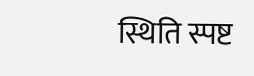स्थिति स्पष्ट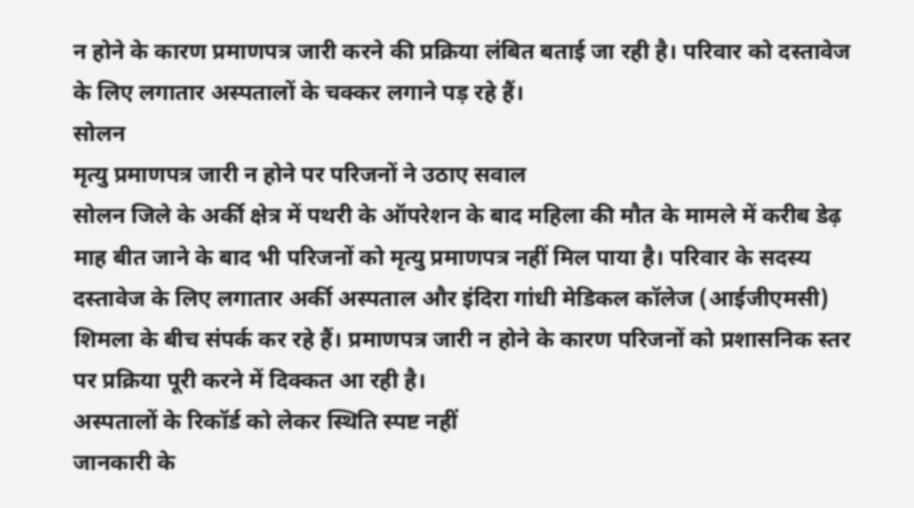न होने के कारण प्रमाणपत्र जारी करने की प्रक्रिया लंबित बताई जा रही है। परिवार को दस्तावेज के लिए लगातार अस्पतालों के चक्कर लगाने पड़ रहे हैं।
सोलन
मृत्यु प्रमाणपत्र जारी न होने पर परिजनों ने उठाए सवाल
सोलन जिले के अर्की क्षेत्र में पथरी के ऑपरेशन के बाद महिला की मौत के मामले में करीब डेढ़ माह बीत जाने के बाद भी परिजनों को मृत्यु प्रमाणपत्र नहीं मिल पाया है। परिवार के सदस्य दस्तावेज के लिए लगातार अर्की अस्पताल और इंदिरा गांधी मेडिकल कॉलेज (आईजीएमसी) शिमला के बीच संपर्क कर रहे हैं। प्रमाणपत्र जारी न होने के कारण परिजनों को प्रशासनिक स्तर पर प्रक्रिया पूरी करने में दिक्कत आ रही है।
अस्पतालों के रिकॉर्ड को लेकर स्थिति स्पष्ट नहीं
जानकारी के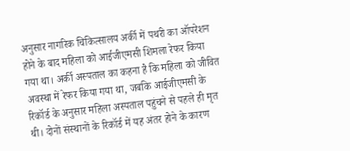अनुसार नागरिक चिकित्सालय अर्की में पथरी का ऑपरेशन होने के बाद महिला को आईजीएमसी शिमला रेफर किया गया था। अर्की अस्पताल का कहना है कि महिला को जीवित अवस्था में रेफर किया गया था, जबकि आईजीएमसी के रिकॉर्ड के अनुसार महिला अस्पताल पहुंचने से पहले ही मृत थी। दोनों संस्थानों के रिकॉर्ड में यह अंतर होने के कारण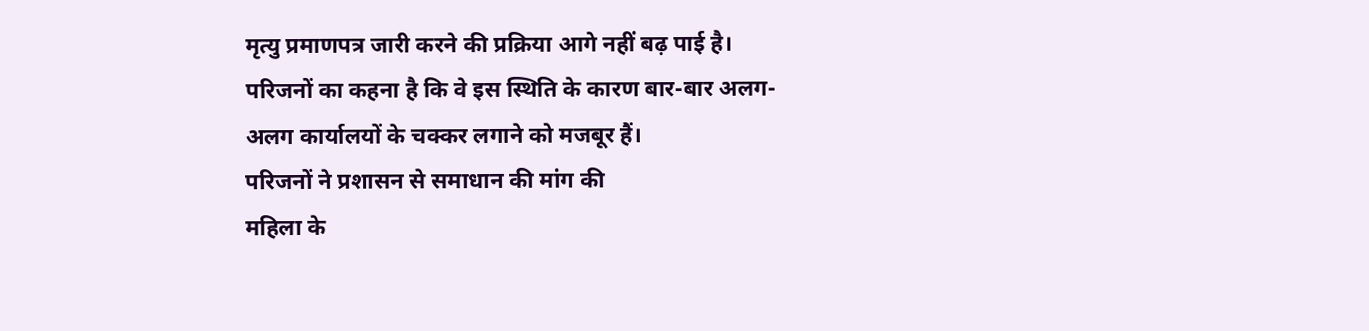मृत्यु प्रमाणपत्र जारी करने की प्रक्रिया आगे नहीं बढ़ पाई है। परिजनों का कहना है कि वे इस स्थिति के कारण बार-बार अलग-अलग कार्यालयों के चक्कर लगाने को मजबूर हैं।
परिजनों ने प्रशासन से समाधान की मांग की
महिला के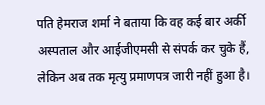पति हेमराज शर्मा ने बताया कि वह कई बार अर्की अस्पताल और आईजीएमसी से संपर्क कर चुके हैं, लेकिन अब तक मृत्यु प्रमाणपत्र जारी नहीं हुआ है।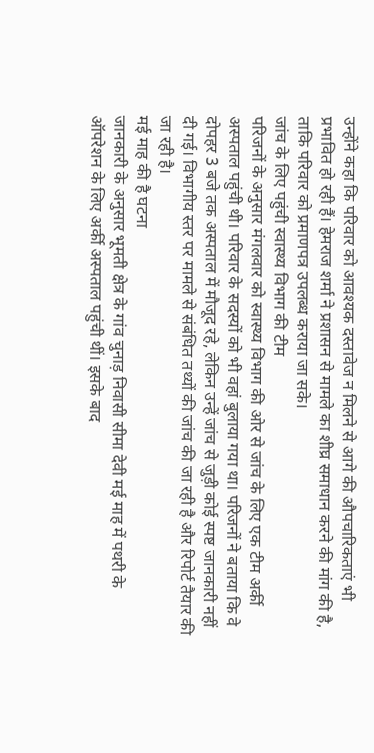उन्होंने कहा कि परिवार को आवश्यक दस्तावेज न मिलने से आगे की औपचारिकताएं भी प्रभावित हो रही हैं। हेमराज शर्मा ने प्रशासन से मामले का शीघ्र समाधान करने की मांग की है, ताकि परिवार को प्रमाणपत्र उपलब्ध कराया जा सके।
जांच के लिए पहुंची स्वास्थ्य विभाग की टीम
परिजनों के अनुसार मंगलवार को स्वास्थ्य विभाग की ओर से जांच के लिए एक टीम अर्की अस्पताल पहुंची थी। परिवार के सदस्यों को भी वहां बुलाया गया था। परिजनों ने बताया कि वे दोपहर 3 बजे तक अस्पताल में मौजूद रहे, लेकिन उन्हें जांच से जुड़ी कोई स्पष्ट जानकारी नहीं दी गई। विभागीय स्तर पर मामले से संबंधित तथ्यों की जांच की जा रही है और रिपोर्ट तैयार की जा रही है।
मई माह की है घटना
जानकारी के अनुसार भूमती क्षेत्र के गांव चुनाड़ निवासी सीमा देवी मई माह में पथरी के ऑपरेशन के लिए अर्की अस्पताल पहुंची थीं। इसके बाद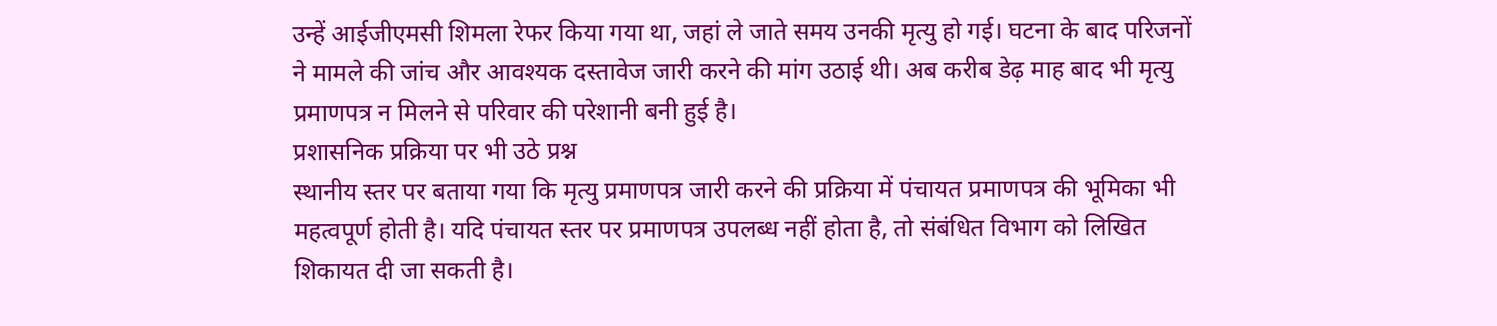उन्हें आईजीएमसी शिमला रेफर किया गया था, जहां ले जाते समय उनकी मृत्यु हो गई। घटना के बाद परिजनों ने मामले की जांच और आवश्यक दस्तावेज जारी करने की मांग उठाई थी। अब करीब डेढ़ माह बाद भी मृत्यु प्रमाणपत्र न मिलने से परिवार की परेशानी बनी हुई है।
प्रशासनिक प्रक्रिया पर भी उठे प्रश्न
स्थानीय स्तर पर बताया गया कि मृत्यु प्रमाणपत्र जारी करने की प्रक्रिया में पंचायत प्रमाणपत्र की भूमिका भी महत्वपूर्ण होती है। यदि पंचायत स्तर पर प्रमाणपत्र उपलब्ध नहीं होता है, तो संबंधित विभाग को लिखित शिकायत दी जा सकती है।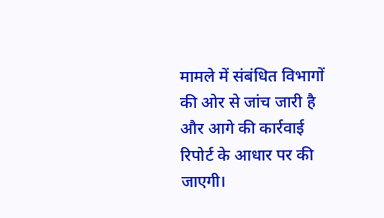मामले में संबंधित विभागों की ओर से जांच जारी है और आगे की कार्रवाई रिपोर्ट के आधार पर की जाएगी।